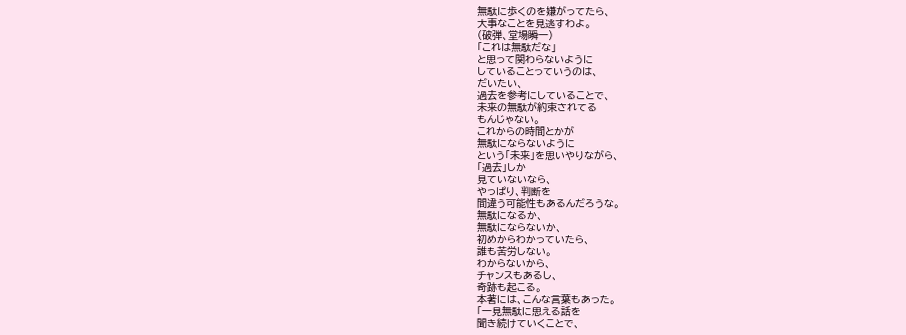無駄に歩くのを嫌がってたら、
大事なことを見逃すわよ。
(破弾、堂場瞬一)
「これは無駄だな」
と思って関わらないように
していることっていうのは、
だいたい、
過去を参考にしていることで、
未来の無駄が約束されてる
もんじゃない。
これからの時間とかが
無駄にならないように
という「未来」を思いやりながら、
「過去」しか
見ていないなら、
やっぱり、判断を
間違う可能性もあるんだろうな。
無駄になるか、
無駄にならないか、
初めからわかっていたら、
誰も苦労しない。
わからないから、
チャンスもあるし、
奇跡も起こる。
本著には、こんな言葉もあった。
「一見無駄に思える話を
聞き続けていくことで、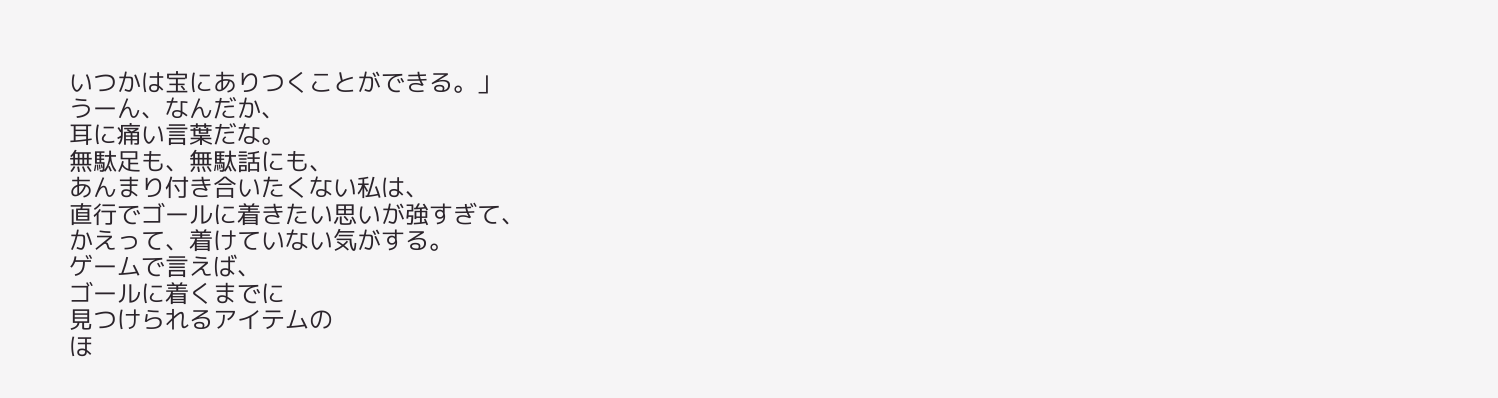いつかは宝にありつくことができる。」
うーん、なんだか、
耳に痛い言葉だな。
無駄足も、無駄話にも、
あんまり付き合いたくない私は、
直行でゴールに着きたい思いが強すぎて、
かえって、着けていない気がする。
ゲームで言えば、
ゴールに着くまでに
見つけられるアイテムの
ほ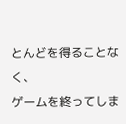とんどを得ることなく、
ゲームを終ってしま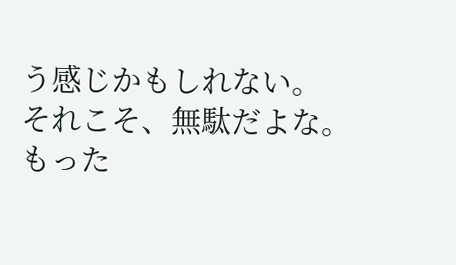う感じかもしれない。
それこそ、無駄だよな。
もった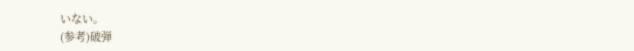いない。
(参考)破弾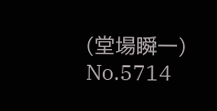(堂場瞬一)
No.5714